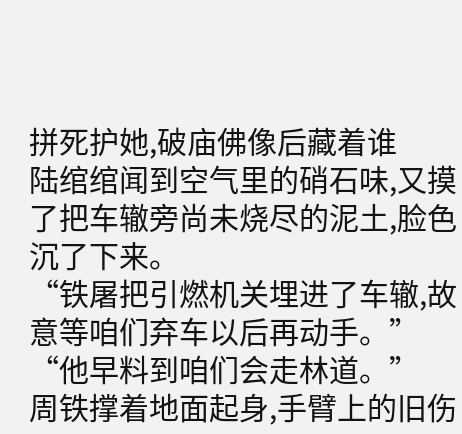拼死护她,破庙佛像后藏着谁
陆绾绾闻到空气里的硝石味,又摸了把车辙旁尚未烧尽的泥土,脸色沉了下来。
“铁屠把引燃机关埋进了车辙,故意等咱们弃车以后再动手。”
“他早料到咱们会走林道。”
周铁撑着地面起身,手臂上的旧伤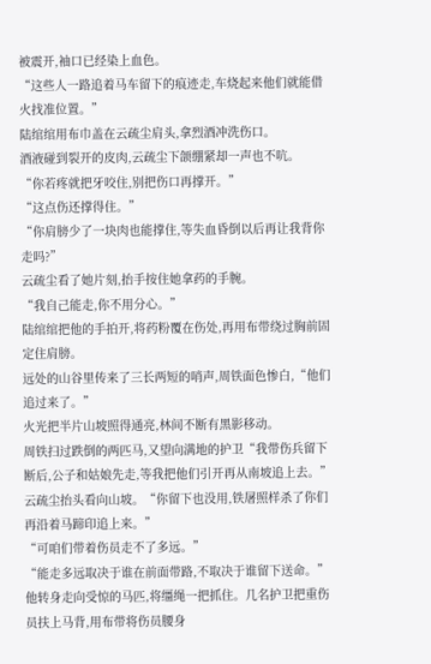被震开,袖口已经染上血色。
“这些人一路追着马车留下的痕迹走,车烧起来他们就能借火找准位置。”
陆绾绾用布巾盖在云疏尘肩头,拿烈酒冲洗伤口。
酒液碰到裂开的皮肉,云疏尘下颌绷紧却一声也不吭。
“你若疼就把牙咬住,别把伤口再撑开。”
“这点伤还撑得住。”
“你肩膀少了一块肉也能撑住,等失血昏倒以后再让我背你走吗?”
云疏尘看了她片刻,抬手按住她拿药的手腕。
“我自己能走,你不用分心。”
陆绾绾把他的手拍开,将药粉覆在伤处,再用布带绕过胸前固定住肩膀。
远处的山谷里传来了三长两短的哨声,周铁面色惨白,“他们追过来了。”
火光把半片山坡照得通亮,林间不断有黑影移动。
周铁扫过跌倒的两匹马,又望向满地的护卫“我带伤兵留下断后,公子和姑娘先走,等我把他们引开再从南坡追上去。”
云疏尘抬头看向山坡。“你留下也没用,铁屠照样杀了你们再沿着马蹄印追上来。”
“可咱们带着伤员走不了多远。”
“能走多远取决于谁在前面带路,不取决于谁留下送命。”
他转身走向受惊的马匹,将缰绳一把抓住。几名护卫把重伤员扶上马背,用布带将伤员腰身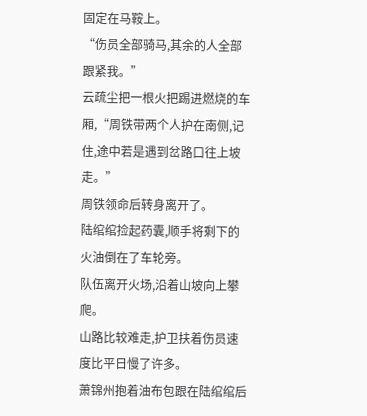固定在马鞍上。
“伤员全部骑马,其余的人全部跟紧我。”
云疏尘把一根火把踢进燃烧的车厢,“周铁带两个人护在南侧,记住,途中若是遇到岔路口往上坡走。”
周铁领命后转身离开了。
陆绾绾捡起药囊,顺手将剩下的火油倒在了车轮旁。
队伍离开火场,沿着山坡向上攀爬。
山路比较难走,护卫扶着伤员速度比平日慢了许多。
萧锦州抱着油布包跟在陆绾绾后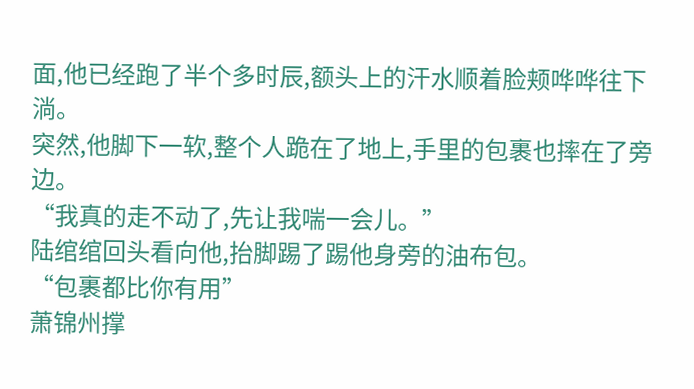面,他已经跑了半个多时辰,额头上的汗水顺着脸颊哗哗往下淌。
突然,他脚下一软,整个人跪在了地上,手里的包裹也摔在了旁边。
“我真的走不动了,先让我喘一会儿。”
陆绾绾回头看向他,抬脚踢了踢他身旁的油布包。
“包裹都比你有用”
萧锦州撑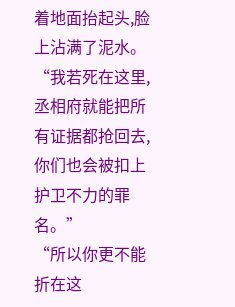着地面抬起头,脸上沾满了泥水。
“我若死在这里,丞相府就能把所有证据都抢回去,你们也会被扣上护卫不力的罪名。”
“所以你更不能折在这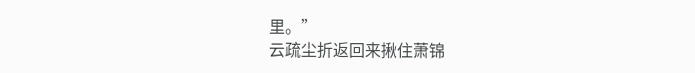里。”
云疏尘折返回来揪住萧锦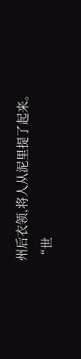州后衣领,将人从泥里提了起来。
“世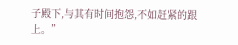子殿下,与其有时间抱怨,不如赶紧的跟上。”